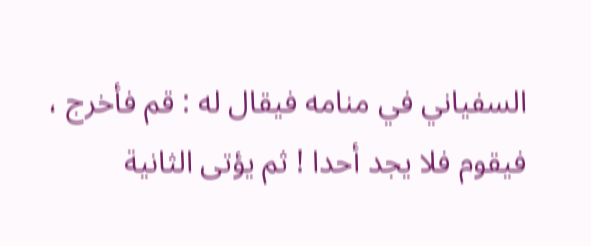السفياني في منامه فيقال له : قم فأخرج ، فيقوم فلا يجد أحدا ! ثم يؤتى الثانية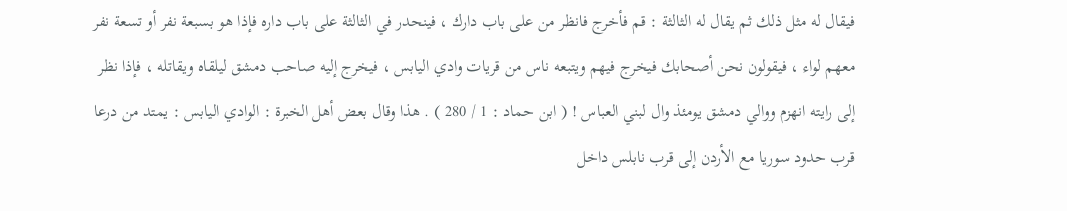فيقال له مثل ذلك ثم يقال له الثالثة : قم فأخرج فانظر من على باب دارك ، فينحدر في الثالثة على باب داره فإذا هو بسبعة نفر أو تسعة نفر معهم لواء ، فيقولون نحن أصحابك فيخرج فيهم ويتبعه ناس من قريات وادي اليابس ، فيخرج إليه صاحب دمشق ليلقاه ويقاتله ، فإذا نظر إلى رايته انهزم ووالي دمشق يومئذ وال لبني العباس ! ( ابن حماد : 1 / 280 ) . هذا وقال بعض أهل الخبرة : الوادي اليابس : يمتد من درعا قرب حدود سوريا مع الأردن إلى قرب نابلس داخل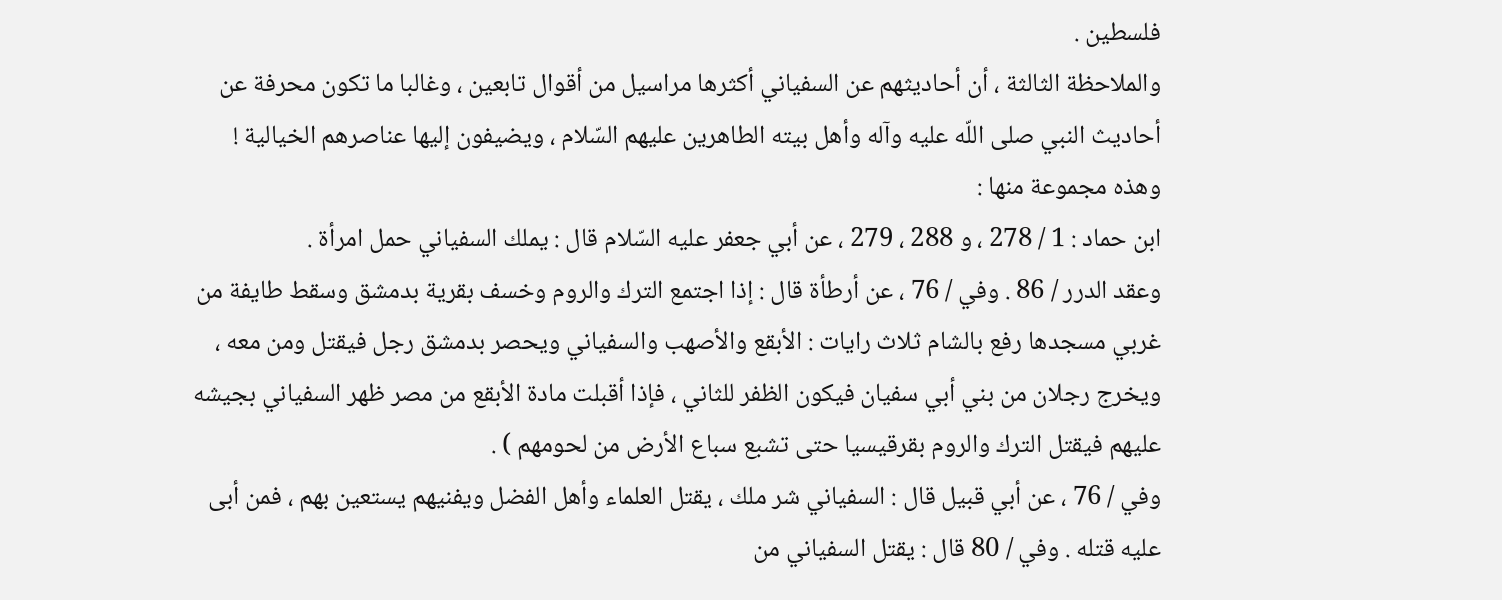فلسطين .
والملاحظة الثالثة ، أن أحاديثهم عن السفياني أكثرها مراسيل من أقوال تابعين ، وغالبا ما تكون محرفة عن أحاديث النبي صلى اللّه عليه وآله وأهل بيته الطاهرين عليهم السّلام ، ويضيفون إليها عناصرهم الخيالية ! وهذه مجموعة منها :
ابن حماد : 1 / 278 ، و 288 ، 279 ، عن أبي جعفر عليه السّلام قال : يملك السفياني حمل امرأة .
وعقد الدرر / 86 . وفي / 76 ، عن أرطأة قال : إذا اجتمع الترك والروم وخسف بقرية بدمشق وسقط طايفة من غربي مسجدها رفع بالشام ثلاث رايات : الأبقع والأصهب والسفياني ويحصر بدمشق رجل فيقتل ومن معه ، ويخرج رجلان من بني أبي سفيان فيكون الظفر للثاني ، فإذا أقبلت مادة الأبقع من مصر ظهر السفياني بجيشه عليهم فيقتل الترك والروم بقرقيسيا حتى تشبع سباع الأرض من لحومهم ) .
وفي / 76 ، عن أبي قبيل قال : السفياني شر ملك ، يقتل العلماء وأهل الفضل ويفنيهم يستعين بهم ، فمن أبى عليه قتله . وفي / 80 قال : يقتل السفياني من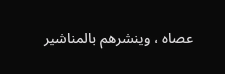عصاه ، وينشرهم بالمناشير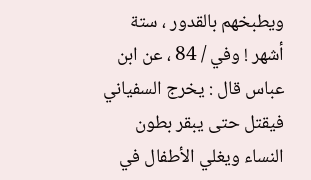ويطبخهم بالقدور ، ستة أشهر ! وفي / 84 ، عن ابن عباس قال : يخرج السفياني فيقتل حتى يبقر بطون النساء ويغلي الأطفال في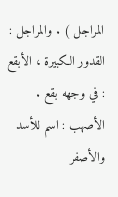المراجل ) . والمراجل : القدور الكبيرة ، الأبقع : في وجهه بقع . الأصهب : اسم للأسد والأصفر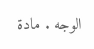الوجه . مادة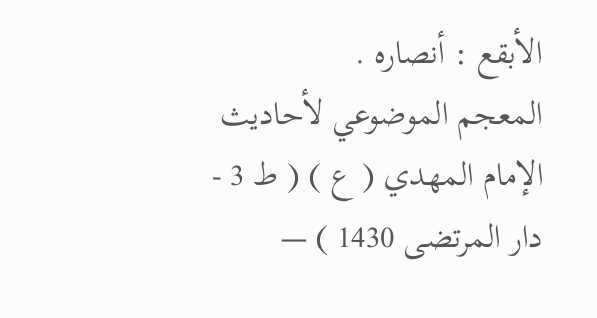الأبقع : أنصاره .
المعجم الموضوعي لأحاديث الإمام المهدي ( ع ) ( ط 3 - دار المرتضى 1430 ) —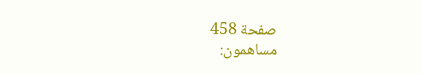صفحة 458
مساهمون: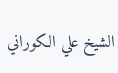الشيخ علي الكوراني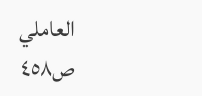العاملي
ص٤٥٨